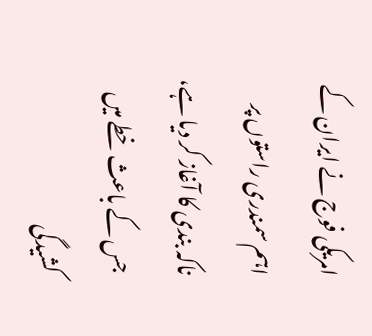امریکی فوج نے ایران کے اہم سمندری راستوں پر ناکہ بندی کا آغاز کر دیا ہے، جس کے باعث خطے میں کشیدگی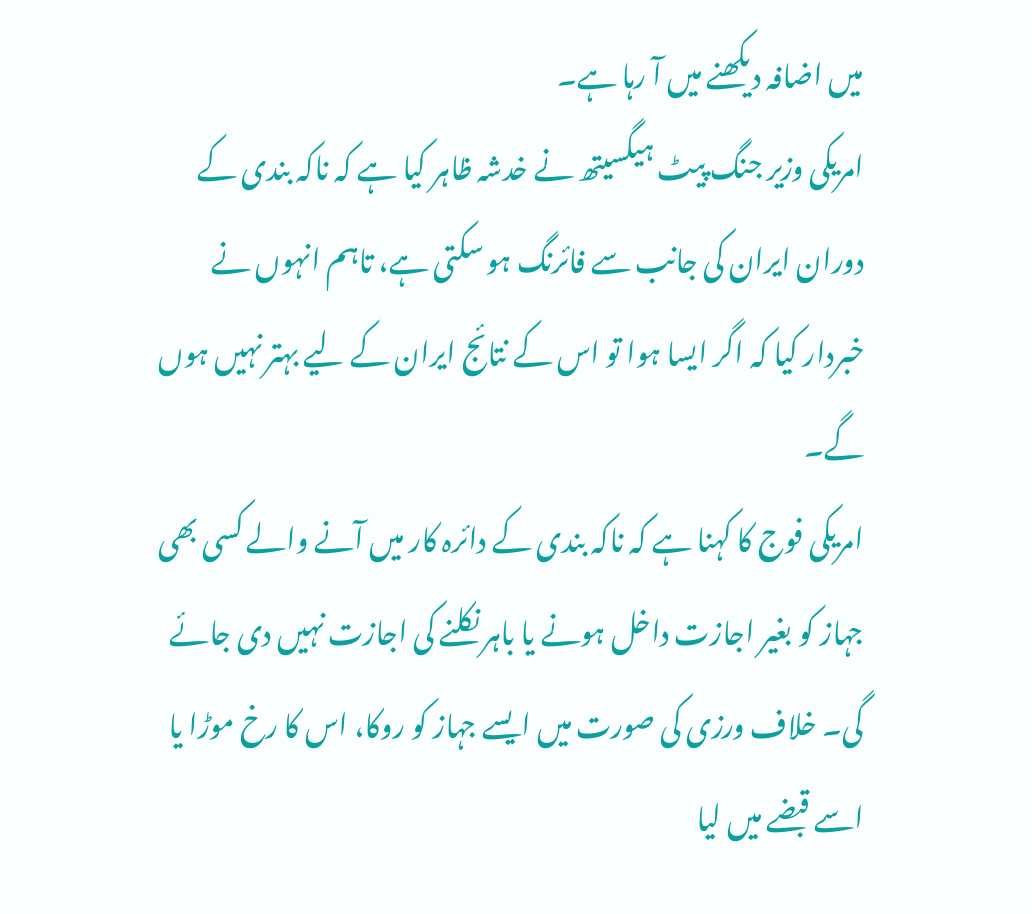میں اضافہ دیکھنے میں آ رہا ہے۔
امریکی وزیر جنگ پیٹ ہیگسیتھ نے خدشہ ظاہر کیا ہے کہ ناکہ بندی کے دوران ایران کی جانب سے فائرنگ ہو سکتی ہے، تاہم انہوں نے خبردار کیا کہ اگر ایسا ہوا تو اس کے نتائج ایران کے لیے بہتر نہیں ہوں گے۔
امریکی فوج کا کہنا ہے کہ ناکہ بندی کے دائرہ کار میں آنے والے کسی بھی جہاز کو بغیر اجازت داخل ہونے یا باہر نکلنے کی اجازت نہیں دی جائے گی۔ خلاف ورزی کی صورت میں ایسے جہاز کو روکا، اس کا رخ موڑا یا اسے قبضے میں لیا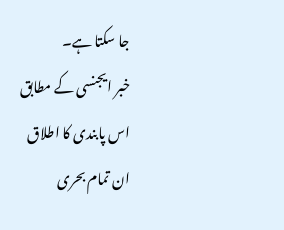جا سکتا ہے۔
خبر ایجنسی کے مطابق اس پابندی کا اطلاق ان تمام بحری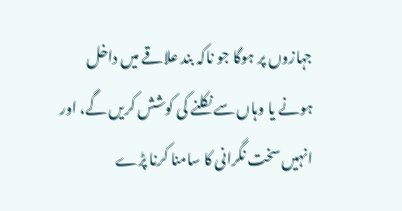جہازوں پر ہوگا جو ناکہ بند علاقے میں داخل ہونے یا وہاں سے نکلنے کی کوشش کریں گے، اور انہیں سخت نگرانی کا سامنا کرنا پڑے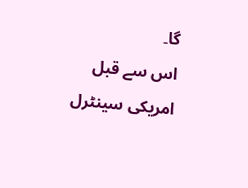گا۔
اس سے قبل امریکی سینٹرل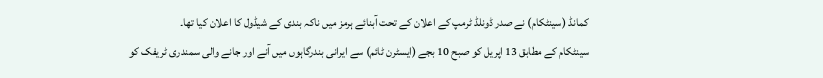کمانڈ (سینٹکام) نے صدر ڈونلڈ ٹرمپ کے اعلان کے تحت آبنائے ہرمز میں ناکہ بندی کے شیڈول کا اعلان کیا تھا۔
سینٹکام کے مطابق 13 اپریل کو صبح 10 بجے (ایسٹرن ٹائم) سے ایرانی بندرگاہوں میں آنے اور جانے والی سمندری ٹریفک کو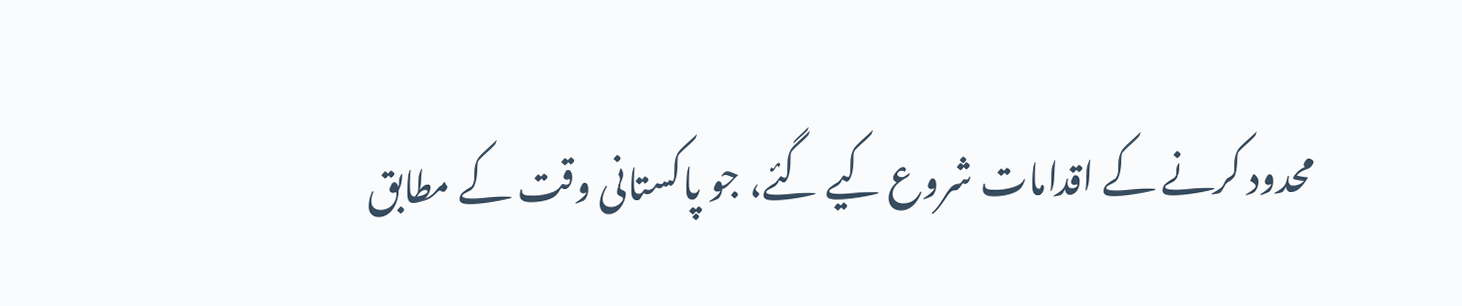محدود کرنے کے اقدامات شروع کیے گئے، جو پاکستانی وقت کے مطابق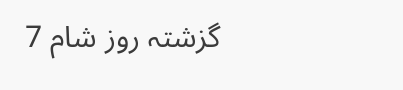گزشتہ روز شام 7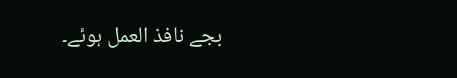بجے نافذ العمل ہوئے۔